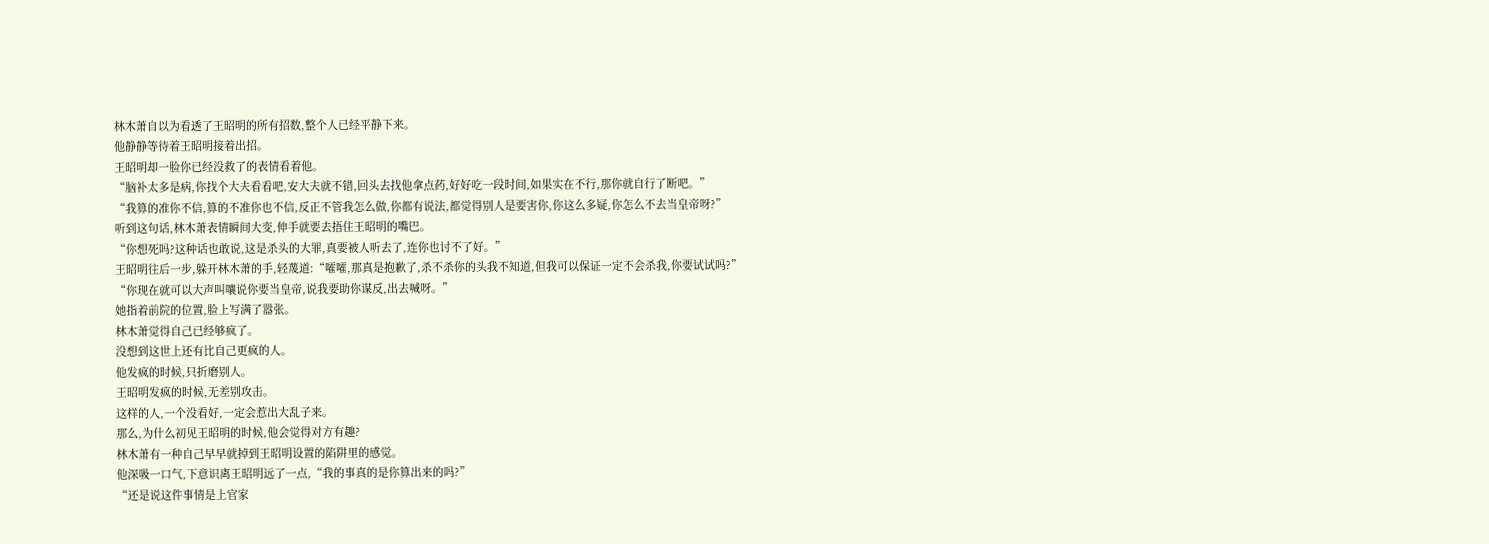林木萧自以为看透了王昭明的所有招数,整个人已经平静下来。
他静静等待着王昭明接着出招。
王昭明却一脸你已经没救了的表情看着他。
“脑补太多是病,你找个大夫看看吧,安大夫就不错,回头去找他拿点药,好好吃一段时间,如果实在不行,那你就自行了断吧。”
“我算的准你不信,算的不准你也不信,反正不管我怎么做,你都有说法,都觉得别人是要害你,你这么多疑,你怎么不去当皇帝呀?”
听到这句话,林木萧表情瞬间大变,伸手就要去捂住王昭明的嘴巴。
“你想死吗?这种话也敢说,这是杀头的大罪,真要被人听去了,连你也讨不了好。”
王昭明往后一步,躲开林木萧的手,轻蔑道:“嚯嚯,那真是抱歉了,杀不杀你的头我不知道,但我可以保证一定不会杀我,你要试试吗?”
“你现在就可以大声叫嚷说你要当皇帝,说我要助你谋反,出去喊呀。”
她指着前院的位置,脸上写满了嚣张。
林木萧觉得自己已经够疯了。
没想到这世上还有比自己更疯的人。
他发疯的时候,只折磨别人。
王昭明发疯的时候,无差别攻击。
这样的人,一个没看好,一定会惹出大乱子来。
那么,为什么初见王昭明的时候,他会觉得对方有趣?
林木萧有一种自己早早就掉到王昭明设置的陷阱里的感觉。
他深吸一口气,下意识离王昭明远了一点,“我的事真的是你算出来的吗?”
“还是说这件事情是上官家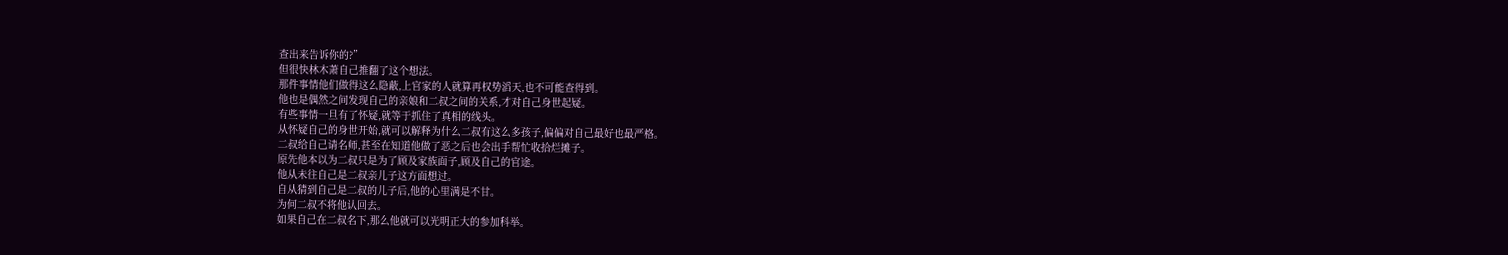查出来告诉你的?”
但很快林木萧自己推翻了这个想法。
那件事情他们做得这么隐蔽,上官家的人就算再权势滔天,也不可能查得到。
他也是偶然之间发现自己的亲娘和二叔之间的关系,才对自己身世起疑。
有些事情一旦有了怀疑,就等于抓住了真相的线头。
从怀疑自己的身世开始,就可以解释为什么二叔有这么多孩子,偏偏对自己最好也最严格。
二叔给自己请名师,甚至在知道他做了恶之后也会出手帮忙收拾烂摊子。
原先他本以为二叔只是为了顾及家族面子,顾及自己的官途。
他从未往自己是二叔亲儿子这方面想过。
自从猜到自己是二叔的儿子后,他的心里满是不甘。
为何二叔不将他认回去。
如果自己在二叔名下,那么他就可以光明正大的参加科举。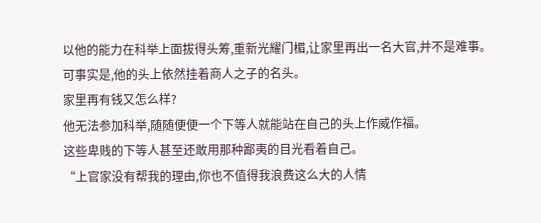以他的能力在科举上面拔得头筹,重新光耀门楣,让家里再出一名大官,并不是难事。
可事实是,他的头上依然挂着商人之子的名头。
家里再有钱又怎么样?
他无法参加科举,随随便便一个下等人就能站在自己的头上作威作福。
这些卑贱的下等人甚至还敢用那种鄙夷的目光看着自己。
“上官家没有帮我的理由,你也不值得我浪费这么大的人情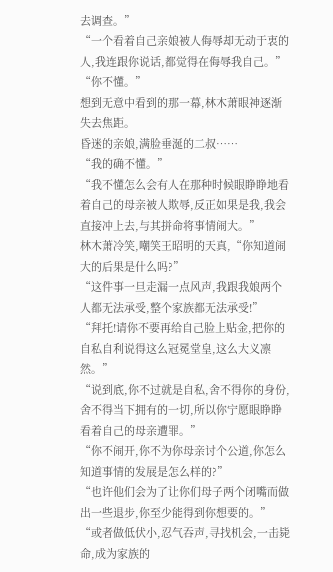去调查。”
“一个看着自己亲娘被人侮辱却无动于衷的人,我连跟你说话,都觉得在侮辱我自己。”
“你不懂。”
想到无意中看到的那一幕,林木萧眼神逐渐失去焦距。
昏迷的亲娘,满脸垂涎的二叔……
“我的确不懂。”
“我不懂怎么会有人在那种时候眼睁睁地看着自己的母亲被人欺辱,反正如果是我,我会直接冲上去,与其拼命将事情闹大。”
林木萧冷笑,嘲笑王昭明的天真,“你知道闹大的后果是什么吗?”
“这件事一旦走漏一点风声,我跟我娘两个人都无法承受,整个家族都无法承受!”
“拜托!请你不要再给自己脸上贴金,把你的自私自利说得这么冠冕堂皇,这么大义凛然。”
“说到底,你不过就是自私,舍不得你的身份,舍不得当下拥有的一切,所以你宁愿眼睁睁看着自己的母亲遭罪。”
“你不闹开,你不为你母亲讨个公道,你怎么知道事情的发展是怎么样的?”
“也许他们会为了让你们母子两个闭嘴而做出一些退步,你至少能得到你想要的。”
“或者做低伏小,忍气吞声,寻找机会,一击毙命,成为家族的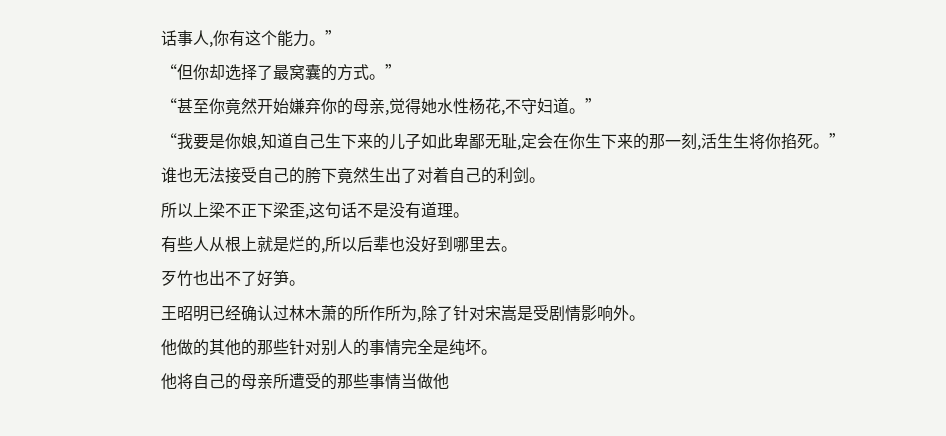话事人,你有这个能力。”
“但你却选择了最窝囊的方式。”
“甚至你竟然开始嫌弃你的母亲,觉得她水性杨花,不守妇道。”
“我要是你娘,知道自己生下来的儿子如此卑鄙无耻,定会在你生下来的那一刻,活生生将你掐死。”
谁也无法接受自己的胯下竟然生出了对着自己的利剑。
所以上梁不正下梁歪,这句话不是没有道理。
有些人从根上就是烂的,所以后辈也没好到哪里去。
歹竹也出不了好笋。
王昭明已经确认过林木萧的所作所为,除了针对宋嵩是受剧情影响外。
他做的其他的那些针对别人的事情完全是纯坏。
他将自己的母亲所遭受的那些事情当做他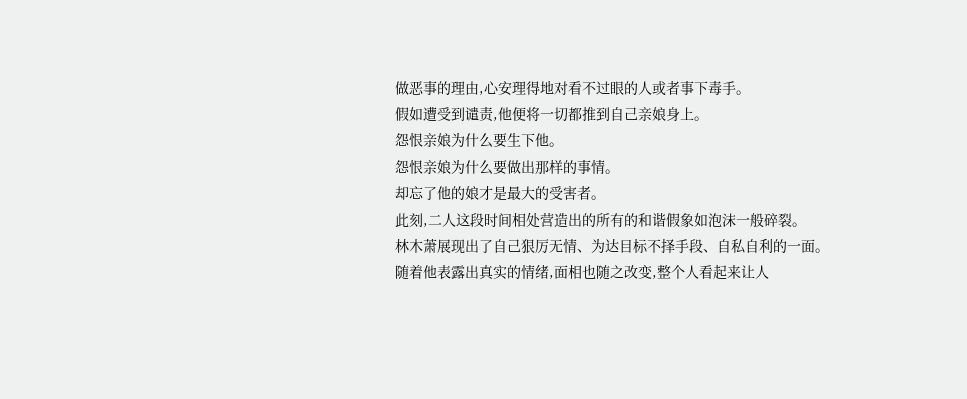做恶事的理由,心安理得地对看不过眼的人或者事下毒手。
假如遭受到谴责,他便将一切都推到自己亲娘身上。
怨恨亲娘为什么要生下他。
怨恨亲娘为什么要做出那样的事情。
却忘了他的娘才是最大的受害者。
此刻,二人这段时间相处营造出的所有的和谐假象如泡沫一般碎裂。
林木萧展现出了自己狠厉无情、为达目标不择手段、自私自利的一面。
随着他表露出真实的情绪,面相也随之改变,整个人看起来让人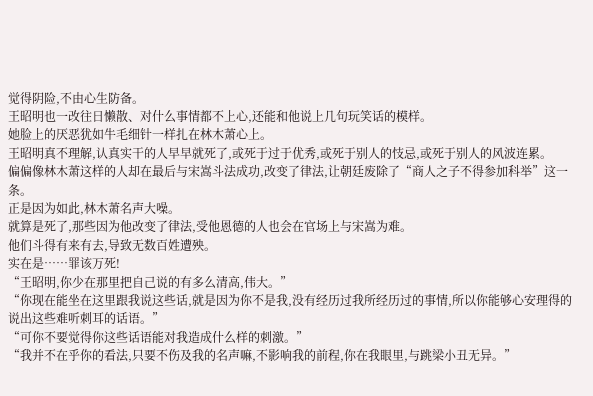觉得阴险,不由心生防备。
王昭明也一改往日懒散、对什么事情都不上心,还能和他说上几句玩笑话的模样。
她脸上的厌恶犹如牛毛细针一样扎在林木萧心上。
王昭明真不理解,认真实干的人早早就死了,或死于过于优秀,或死于别人的忮忌,或死于别人的风波连累。
偏偏像林木萧这样的人却在最后与宋嵩斗法成功,改变了律法,让朝廷废除了“商人之子不得参加科举”这一条。
正是因为如此,林木萧名声大噪。
就算是死了,那些因为他改变了律法,受他恩德的人也会在官场上与宋嵩为难。
他们斗得有来有去,导致无数百姓遭殃。
实在是……罪该万死!
“王昭明,你少在那里把自己说的有多么清高,伟大。”
“你现在能坐在这里跟我说这些话,就是因为你不是我,没有经历过我所经历过的事情,所以你能够心安理得的说出这些难听刺耳的话语。”
“可你不要觉得你这些话语能对我造成什么样的刺激。”
“我并不在乎你的看法,只要不伤及我的名声嘛,不影响我的前程,你在我眼里,与跳梁小丑无异。”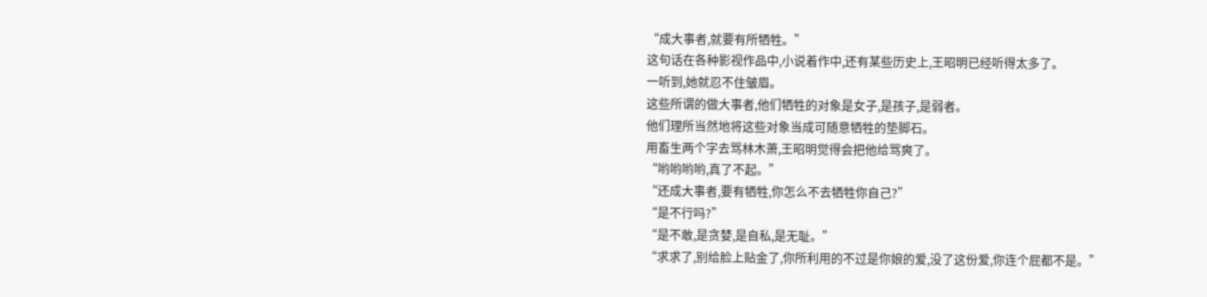“成大事者,就要有所牺牲。”
这句话在各种影视作品中,小说着作中,还有某些历史上,王昭明已经听得太多了。
一听到,她就忍不住皱眉。
这些所谓的做大事者,他们牺牲的对象是女子,是孩子,是弱者。
他们理所当然地将这些对象当成可随意牺牲的垫脚石。
用畜生两个字去骂林木萧,王昭明觉得会把他给骂爽了。
“哟哟哟哟,真了不起。”
“还成大事者,要有牺牲,你怎么不去牺牲你自己?”
“是不行吗?”
“是不敢,是贪婪,是自私,是无耻。”
“求求了,别给脸上贴金了,你所利用的不过是你娘的爱,没了这份爱,你连个屁都不是。”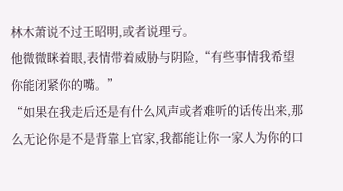林木萧说不过王昭明,或者说理亏。
他微微眯着眼,表情带着威胁与阴险,“有些事情我希望你能闭紧你的嘴。”
“如果在我走后还是有什么风声或者难听的话传出来,那么无论你是不是背靠上官家,我都能让你一家人为你的口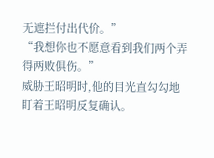无遮拦付出代价。”
“我想你也不愿意看到我们两个弄得两败俱伤。”
威胁王昭明时,他的目光直勾勾地盯着王昭明反复确认。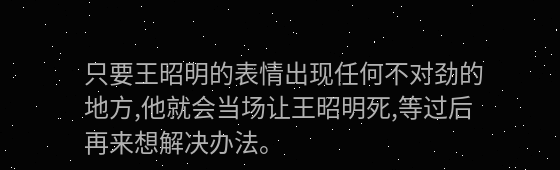只要王昭明的表情出现任何不对劲的地方,他就会当场让王昭明死,等过后再来想解决办法。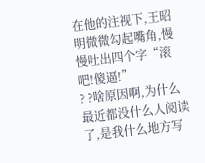在他的注视下,王昭明微微勾起嘴角,慢慢吐出四个字“滚吧!傻逼!”
? ?啥原因啊,为什么最近都没什么人阅读了,是我什么地方写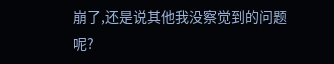崩了,还是说其他我没察觉到的问题呢?